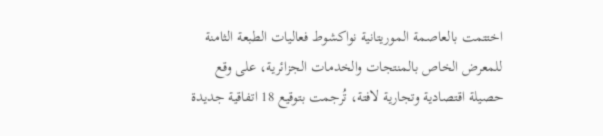اختتمت بالعاصمة الموريتانية نواكشوط فعاليات الطبعة الثامنة للمعرض الخاص بالمنتجات والخدمات الجزائرية، على وقع حصيلة اقتصادية وتجارية لافتة، تُرجمت بتوقيع 18 اتفاقية جديدة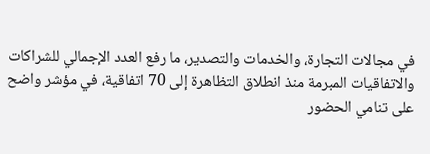في مجالات التجارة، والخدمات والتصدير، ما رفع العدد الإجمالي للشراكات والاتفاقيات المبرمة منذ انطلاق التظاهرة إلى 70 اتفاقية، في مؤشر واضح على تنامي الحضور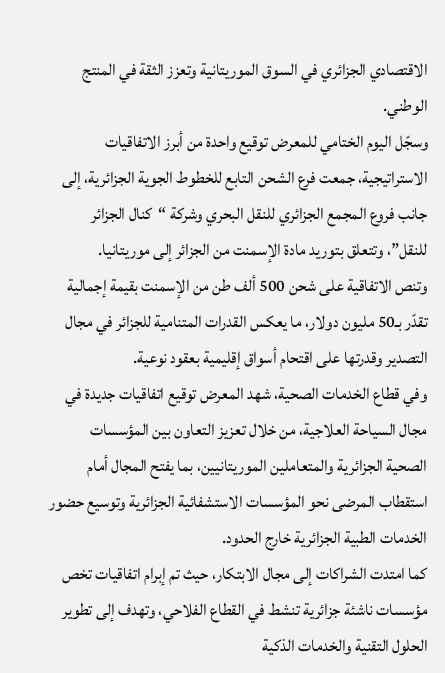الاقتصادي الجزائري في السوق الموريتانية وتعزز الثقة في المنتج الوطني.
وسجّل اليوم الختامي للمعرض توقيع واحدة من أبرز الاتفاقيات الاستراتيجية، جمعت فرع الشحن التابع للخطوط الجوية الجزائرية، إلى جانب فروع المجمع الجزائري للنقل البحري وشركة “كنال الجزائر للنقل”، وتتعلق بتوريد مادة الإسمنت من الجزائر إلى موريتانيا.
وتنص الاتفاقية على شحن 500 ألف طن من الإسمنت بقيمة إجمالية تقدّر بـ50 مليون دولار، ما يعكس القدرات المتنامية للجزائر في مجال التصدير وقدرتها على اقتحام أسواق إقليمية بعقود نوعية.
وفي قطاع الخدمات الصحية، شهد المعرض توقيع اتفاقيات جديدة في مجال السياحة العلاجية، من خلال تعزيز التعاون بين المؤسسات الصحية الجزائرية والمتعاملين الموريتانيين، بما يفتح المجال أمام استقطاب المرضى نحو المؤسسات الاستشفائية الجزائرية وتوسيع حضور الخدمات الطبية الجزائرية خارج الحدود.
كما امتدت الشراكات إلى مجال الابتكار، حيث تم إبرام اتفاقيات تخص مؤسسات ناشئة جزائرية تنشط في القطاع الفلاحي، وتهدف إلى تطوير الحلول التقنية والخدمات الذكية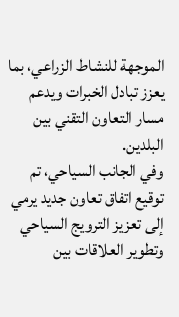الموجهة للنشاط الزراعي، بما يعزز تبادل الخبرات ويدعم مسار التعاون التقني بين البلدين.
وفي الجانب السياحي، تم توقيع اتفاق تعاون جديد يرمي إلى تعزيز الترويج السياحي وتطوير العلاقات بين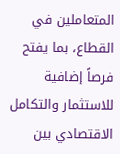المتعاملين في القطاع، بما يفتح فرصاً إضافية للاستثمار والتكامل الاقتصادي بين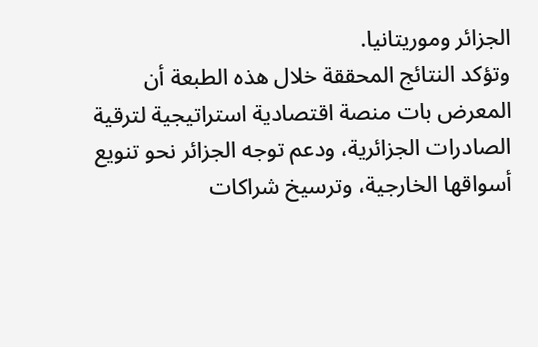الجزائر وموريتانيا.
وتؤكد النتائج المحققة خلال هذه الطبعة أن المعرض بات منصة اقتصادية استراتيجية لترقية الصادرات الجزائرية، ودعم توجه الجزائر نحو تنويع أسواقها الخارجية، وترسيخ شراكات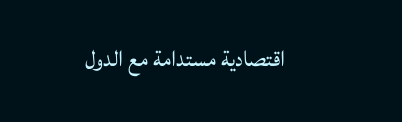اقتصادية مستدامة مع الدول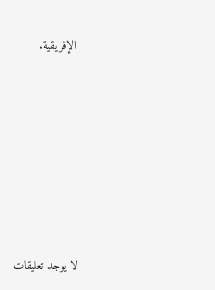الإفريقية.









لا يوجد تعليقات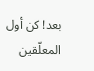بعد! كن أول المعلّقين